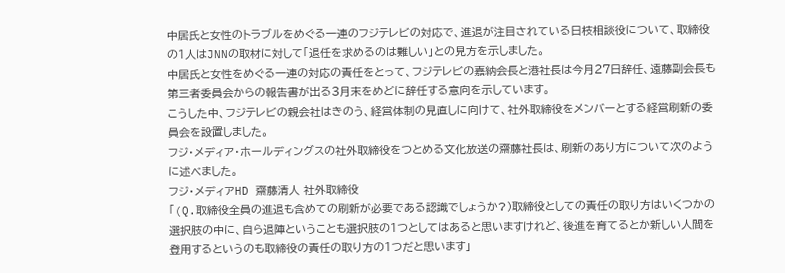中居氏と女性のトラブルをめぐる一連のフジテレビの対応で、進退が注目されている日枝相談役について、取締役の1人はJNNの取材に対して「退任を求めるのは難しい」との見方を示しました。
中居氏と女性をめぐる一連の対応の責任をとって、フジテレビの嘉納会長と港社長は今月27日辞任、遠藤副会長も第三者委員会からの報告書が出る3月末をめどに辞任する意向を示しています。
こうした中、フジテレビの親会社はきのう、経営体制の見直しに向けて、社外取締役をメンバーとする経営刷新の委員会を設置しました。
フジ・メディア・ホールディングスの社外取締役をつとめる文化放送の齋藤社長は、刷新のあり方について次のように述べました。
フジ・メディアHD 齋藤清人 社外取締役
「(Q.取締役全員の進退も含めての刷新が必要である認識でしょうか?)取締役としての責任の取り方はいくつかの選択肢の中に、自ら退陣ということも選択肢の1つとしてはあると思いますけれど、後進を育てるとか新しい人間を登用するというのも取締役の責任の取り方の1つだと思います」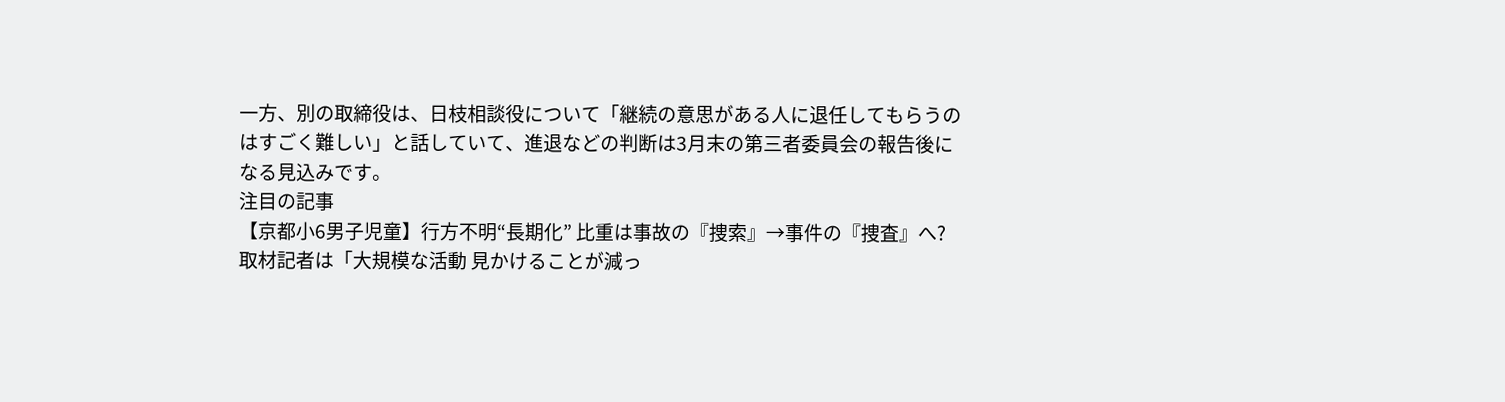一方、別の取締役は、日枝相談役について「継続の意思がある人に退任してもらうのはすごく難しい」と話していて、進退などの判断は3月末の第三者委員会の報告後になる見込みです。
注目の記事
【京都小6男子児童】行方不明“長期化” 比重は事故の『捜索』→事件の『捜査』へ?取材記者は「大規模な活動 見かけることが減っ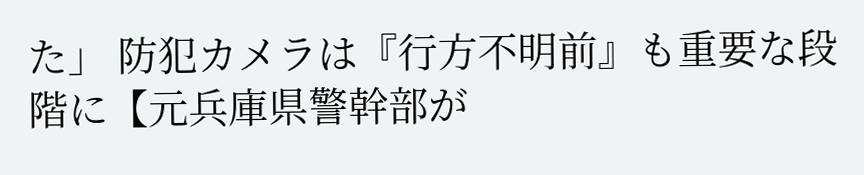た」 防犯カメラは『行方不明前』も重要な段階に【元兵庫県警幹部が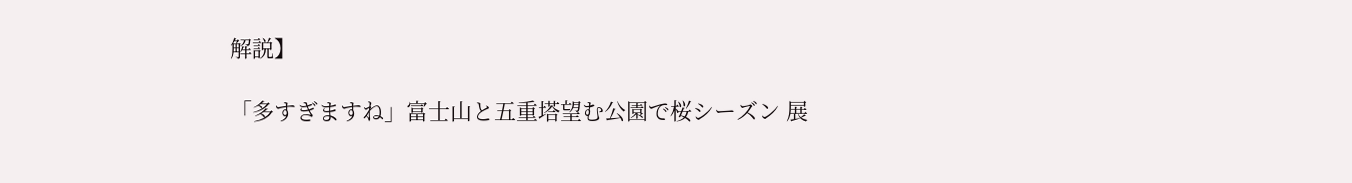解説】

「多すぎますね」富士山と五重塔望む公園で桜シーズン 展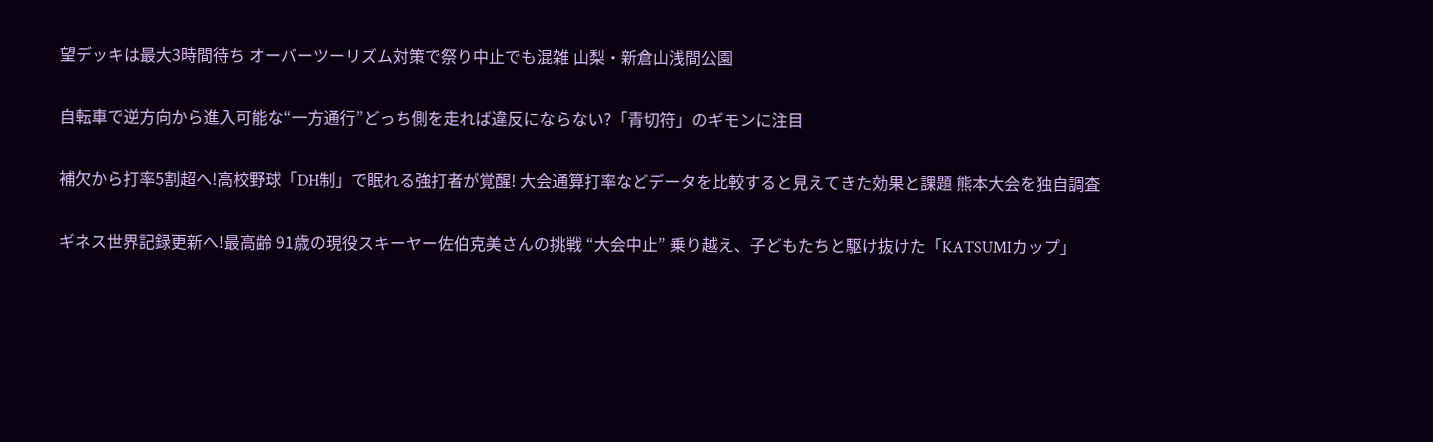望デッキは最大3時間待ち オーバーツーリズム対策で祭り中止でも混雑 山梨・新倉山浅間公園

自転車で逆方向から進入可能な“一方通行”どっち側を走れば違反にならない?「青切符」のギモンに注目

補欠から打率5割超へ!高校野球「DH制」で眠れる強打者が覚醒! 大会通算打率などデータを比較すると見えてきた効果と課題 熊本大会を独自調査

ギネス世界記録更新へ!最高齢 91歳の現役スキーヤー佐伯克美さんの挑戦 “大会中止” 乗り越え、子どもたちと駆け抜けた「KATSUMIカップ」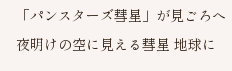「パンスターズ彗星」が見ごろへ 夜明けの空に見える彗星 地球に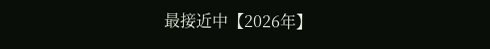最接近中【2026年】